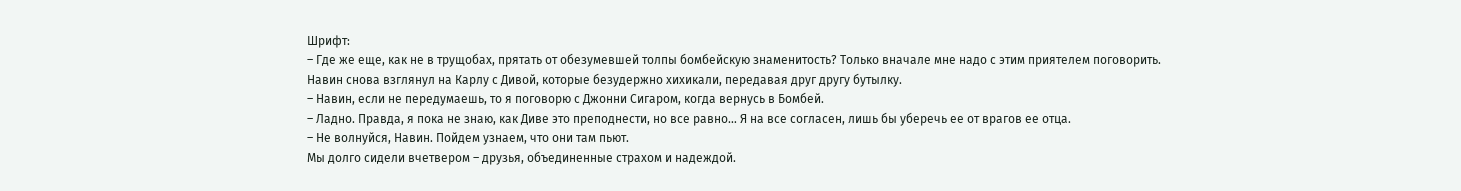Шрифт:
– Где же еще, как не в трущобах, прятать от обезумевшей толпы бомбейскую знаменитость? Только вначале мне надо с этим приятелем поговорить.
Навин снова взглянул на Карлу с Дивой, которые безудержно хихикали, передавая друг другу бутылку.
– Навин, если не передумаешь, то я поговорю с Джонни Сигаром, когда вернусь в Бомбей.
– Ладно. Правда, я пока не знаю, как Диве это преподнести, но все равно… Я на все согласен, лишь бы уберечь ее от врагов ее отца.
– Не волнуйся, Навин. Пойдем узнаем, что они там пьют.
Мы долго сидели вчетвером – друзья, объединенные страхом и надеждой.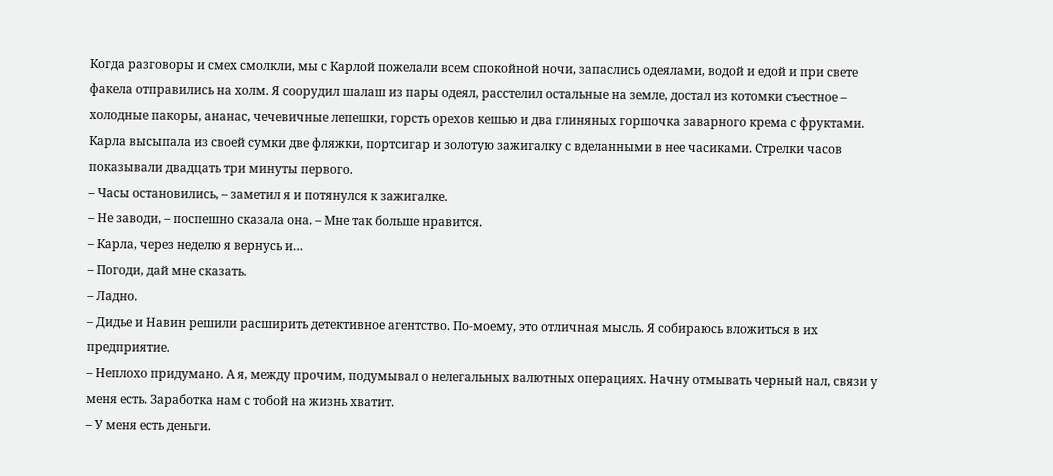Когда разговоры и смех смолкли, мы с Карлой пожелали всем спокойной ночи, запаслись одеялами, водой и едой и при свете факела отправились на холм. Я соорудил шалаш из пары одеял, расстелил остальные на земле, достал из котомки съестное – холодные пакоры, ананас, чечевичные лепешки, горсть орехов кешью и два глиняных горшочка заварного крема с фруктами. Карла высыпала из своей сумки две фляжки, портсигар и золотую зажигалку с вделанными в нее часиками. Стрелки часов показывали двадцать три минуты первого.
– Часы остановились, – заметил я и потянулся к зажигалке.
– Не заводи, – поспешно сказала она. – Мне так больше нравится.
– Карла, через неделю я вернусь и…
– Погоди, дай мне сказать.
– Ладно.
– Дидье и Навин решили расширить детективное агентство. По-моему, это отличная мысль. Я собираюсь вложиться в их предприятие.
– Неплохо придумано. А я, между прочим, подумывал о нелегальных валютных операциях. Начну отмывать черный нал, связи у меня есть. Заработка нам с тобой на жизнь хватит.
– У меня есть деньги.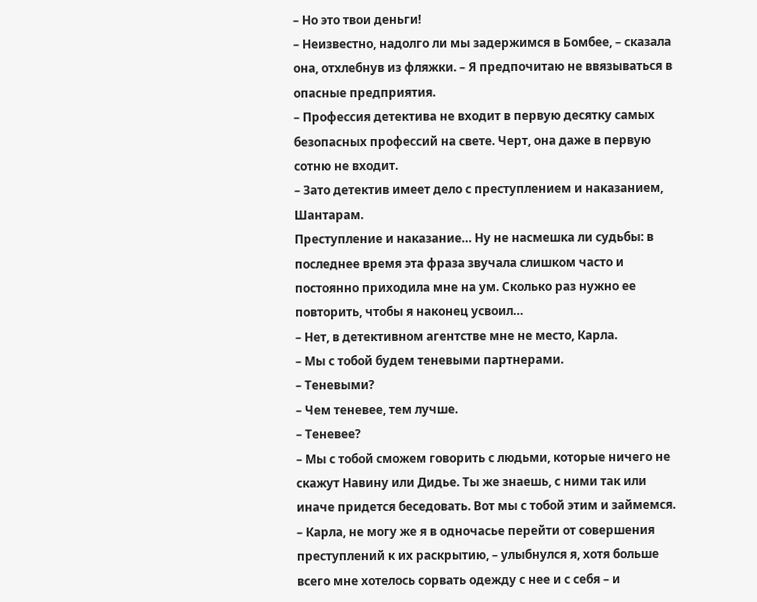– Но это твои деньги!
– Неизвестно, надолго ли мы задержимся в Бомбее, – сказала она, отхлебнув из фляжки. – Я предпочитаю не ввязываться в опасные предприятия.
– Профессия детектива не входит в первую десятку самых безопасных профессий на свете. Черт, она даже в первую сотню не входит.
– Зато детектив имеет дело с преступлением и наказанием, Шантарам.
Преступление и наказание… Ну не насмешка ли судьбы: в последнее время эта фраза звучала слишком часто и постоянно приходила мне на ум. Сколько раз нужно ее повторить, чтобы я наконец усвоил…
– Нет, в детективном агентстве мне не место, Карла.
– Мы с тобой будем теневыми партнерами.
– Теневыми?
– Чем теневее, тем лучше.
– Теневее?
– Мы с тобой сможем говорить с людьми, которые ничего не скажут Навину или Дидье. Ты же знаешь, с ними так или иначе придется беседовать. Вот мы с тобой этим и займемся.
– Карла, не могу же я в одночасье перейти от совершения преступлений к их раскрытию, – улыбнулся я, хотя больше всего мне хотелось сорвать одежду с нее и с себя – и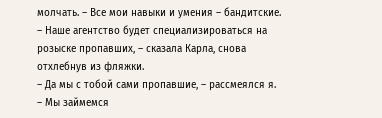молчать. – Все мои навыки и умения – бандитские.
– Наше агентство будет специализироваться на розыске пропавших, – сказала Карла, снова отхлебнув из фляжки.
– Да мы с тобой сами пропавшие, – рассмеялся я.
– Мы займемся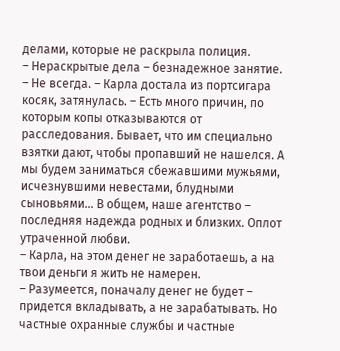делами, которые не раскрыла полиция.
– Нераскрытые дела – безнадежное занятие.
– Не всегда. – Карла достала из портсигара косяк, затянулась. – Есть много причин, по которым копы отказываются от расследования. Бывает, что им специально взятки дают, чтобы пропавший не нашелся. А мы будем заниматься сбежавшими мужьями, исчезнувшими невестами, блудными сыновьями… В общем, наше агентство – последняя надежда родных и близких. Оплот утраченной любви.
– Карла, на этом денег не заработаешь, а на твои деньги я жить не намерен.
– Разумеется, поначалу денег не будет – придется вкладывать, а не зарабатывать. Но частные охранные службы и частные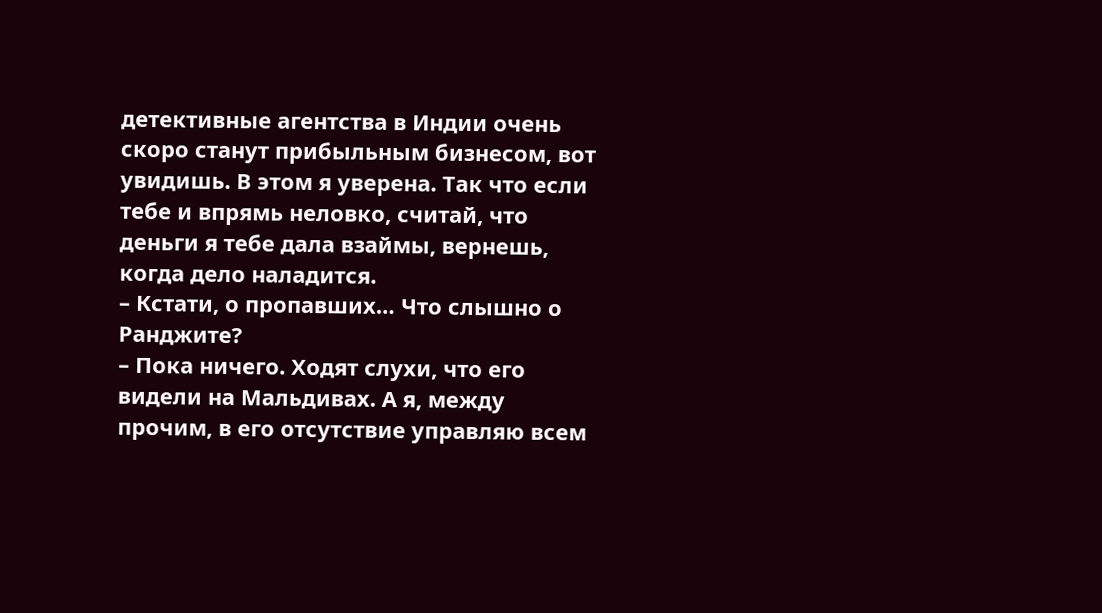детективные агентства в Индии очень скоро станут прибыльным бизнесом, вот увидишь. В этом я уверена. Так что если тебе и впрямь неловко, считай, что деньги я тебе дала взаймы, вернешь, когда дело наладится.
– Кстати, о пропавших… Что слышно о Ранджите?
– Пока ничего. Ходят слухи, что его видели на Мальдивах. А я, между прочим, в его отсутствие управляю всем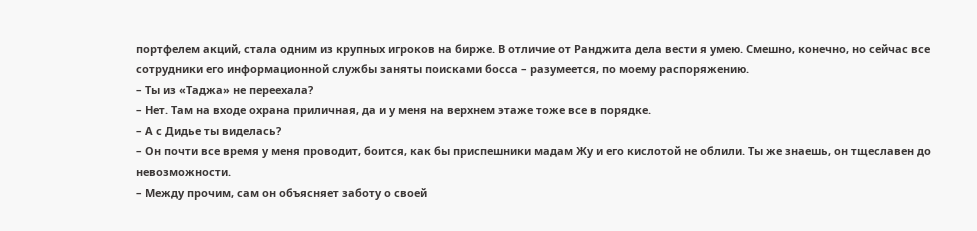портфелем акций, стала одним из крупных игроков на бирже. В отличие от Ранджита дела вести я умею. Смешно, конечно, но сейчас все сотрудники его информационной службы заняты поисками босса – разумеется, по моему распоряжению.
– Ты из «Таджа» не переехала?
– Нет. Там на входе охрана приличная, да и у меня на верхнем этаже тоже все в порядке.
– А с Дидье ты виделась?
– Он почти все время у меня проводит, боится, как бы приспешники мадам Жу и его кислотой не облили. Ты же знаешь, он тщеславен до невозможности.
– Между прочим, сам он объясняет заботу о своей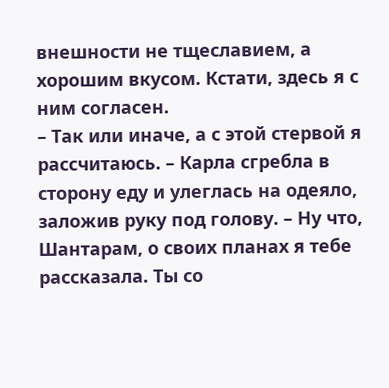внешности не тщеславием, а хорошим вкусом. Кстати, здесь я с ним согласен.
– Так или иначе, а с этой стервой я рассчитаюсь. – Карла сгребла в сторону еду и улеглась на одеяло, заложив руку под голову. – Ну что, Шантарам, о своих планах я тебе рассказала. Ты со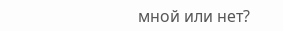мной или нет?